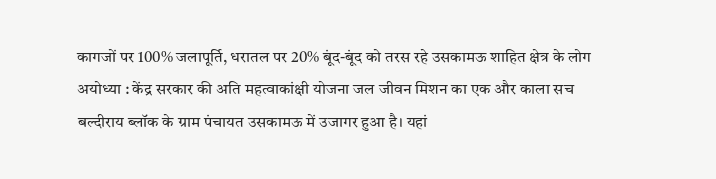कागजों पर 100% जलापूर्ति, धरातल पर 20% बूंद-बूंद को तरस रहे उसकामऊ शाहित क्षेत्र के लोग
अयोध्या : केंद्र सरकार की अति महत्वाकांक्षी योजना जल जीवन मिशन का एक और काला सच बल्दीराय ब्लॉक के ग्राम पंचायत उसकामऊ में उजागर हुआ है। यहां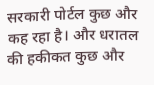सरकारी पोर्टल कुछ और कह रहा है। और धरातल की हकीकत कुछ और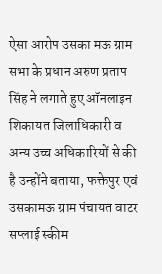ऐसा आरोप उसका मऊ ग्राम सभा के प्रधान अरुण प्रताप सिंह ने लगाते हुए ऑनलाइन शिकायत जिलाधिकारी व अन्य उच्च अधिकारियों से की है उन्होंने बताया, फक्तेपुर एवं उसकामऊ ग्राम पंचायत वाटर सप्लाई स्कीम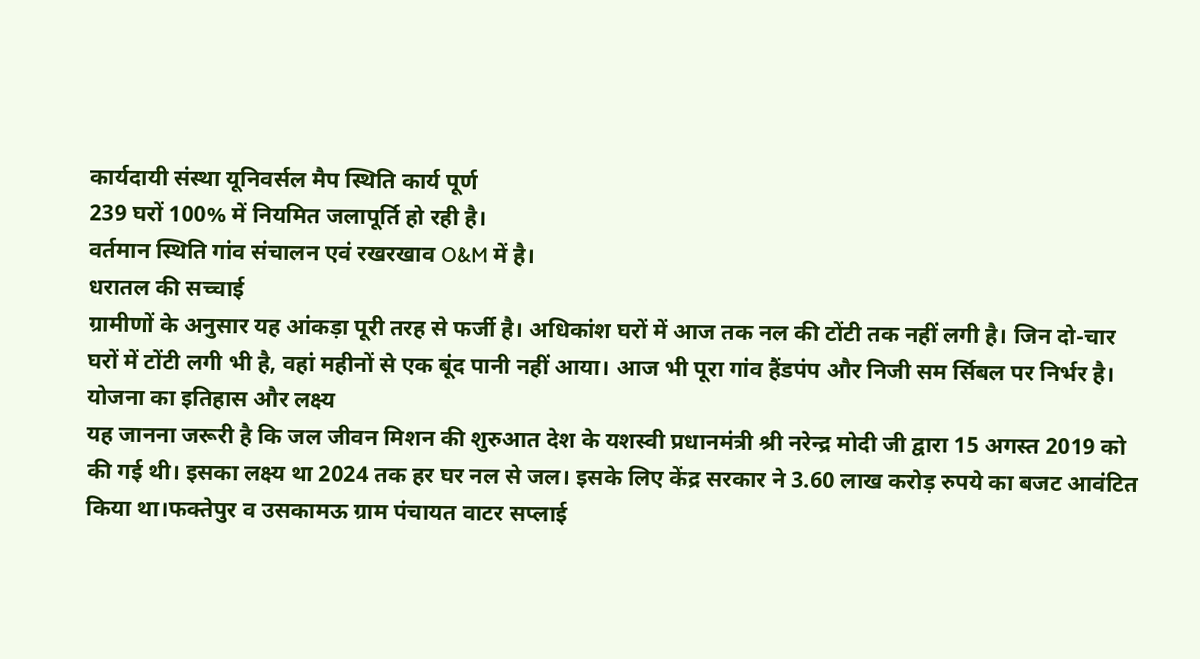कार्यदायी संस्था यूनिवर्सल मैप स्थिति कार्य पूर्ण
239 घरों 100% में नियमित जलापूर्ति हो रही है।
वर्तमान स्थिति गांव संचालन एवं रखरखाव O&M में है।
धरातल की सच्चाई
ग्रामीणों के अनुसार यह आंकड़ा पूरी तरह से फर्जी है। अधिकांश घरों में आज तक नल की टोंटी तक नहीं लगी है। जिन दो-चार घरों में टोंटी लगी भी है, वहां महीनों से एक बूंद पानी नहीं आया। आज भी पूरा गांव हैंडपंप और निजी सम र्सिबल पर निर्भर है।
योजना का इतिहास और लक्ष्य
यह जानना जरूरी है कि जल जीवन मिशन की शुरुआत देश के यशस्वी प्रधानमंत्री श्री नरेन्द्र मोदी जी द्वारा 15 अगस्त 2019 को की गई थी। इसका लक्ष्य था 2024 तक हर घर नल से जल। इसके लिए केंद्र सरकार ने 3.60 लाख करोड़ रुपये का बजट आवंटित किया था।फक्तेपुर व उसकामऊ ग्राम पंचायत वाटर सप्लाई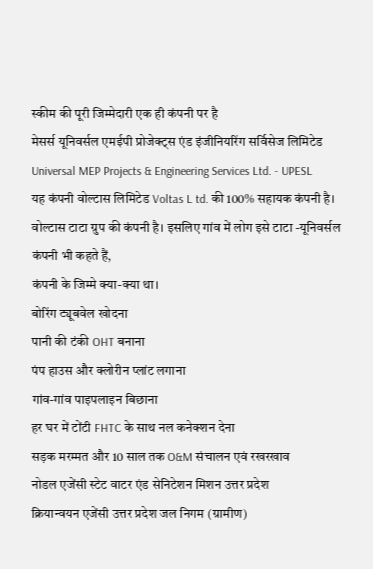स्कीम की पूरी जिम्मेदारी एक ही कंपनी पर है
मेसर्स यूनिवर्सल एमईपी प्रोजेक्ट्स एंड इंजीनियरिंग सर्विसेज लिमिटेड Universal MEP Projects & Engineering Services Ltd. - UPESL
यह कंपनी वोल्टास लिमिटेड Voltas L td. की 100% सहायक कंपनी है।
वोल्टास टाटा ग्रुप की कंपनी है। इसलिए गांव में लोग इसे टाटा -यूनिवर्सल कंपनी भी कहते हैं,
कंपनी के जिम्मे क्या-क्या था।
बोरिंग ट्यूबवेल खोदना
पानी की टंकी OHT बनाना
पंप हाउस और क्लोरीन प्लांट लगाना
गांव-गांव पाइपलाइन बिछाना
हर घर में टोंटी FHTC के साथ नल कनेक्शन देना
सड़क मरम्मत और 10 साल तक O&M संचालन एवं रखरखाव
नोडल एजेंसी स्टेट वाटर एंड सेनिटेशन मिशन उत्तर प्रदेश
क्रियान्वयन एजेंसी उत्तर प्रदेश जल निगम (ग्रामीण)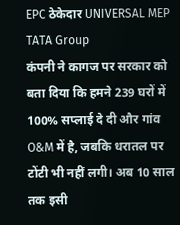EPC ठेकेदार UNIVERSAL MEP TATA Group
कंपनी ने कागज पर सरकार को बता दिया कि हमने 239 घरों में 100% सप्लाई दे दी और गांव O&M में है, जबकि धरातल पर टोंटी भी नहीं लगी। अब 10 साल तक इसी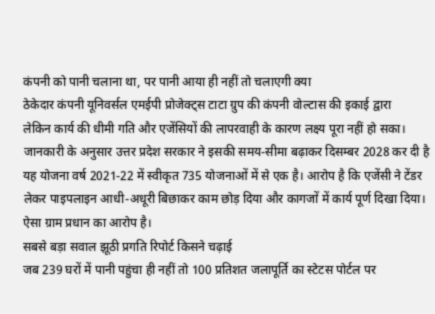कंपनी को पानी चलाना था, पर पानी आया ही नहीं तो चलाएगी क्या
ठेकेदार कंपनी यूनिवर्सल एमईपी प्रोजेक्ट्स टाटा ग्रुप की कंपनी वोल्टास की इकाई द्वारा
लेकिन कार्य की धीमी गति और एजेंसियों की लापरवाही के कारण लक्ष्य पूरा नहीं हो सका। जानकारी के अनुसार उत्तर प्रदेश सरकार ने इसकी समय-सीमा बढ़ाकर दिसम्बर 2028 कर दी है यह योजना वर्ष 2021-22 में स्वीकृत 735 योजनाओं में से एक है। आरोप है कि एजेंसी ने टेंडर लेकर पाइपलाइन आधी-अधूरी बिछाकर काम छोड़ दिया और कागजों में कार्य पूर्ण दिखा दिया। ऐसा ग्राम प्रधान का आरोप है।
सबसे बड़ा सवाल झूठी प्रगति रिपोर्ट किसने चढ़ाई
जब 239 घरों में पानी पहुंचा ही नहीं तो 100 प्रतिशत जलापूर्ति का स्टेटस पोर्टल पर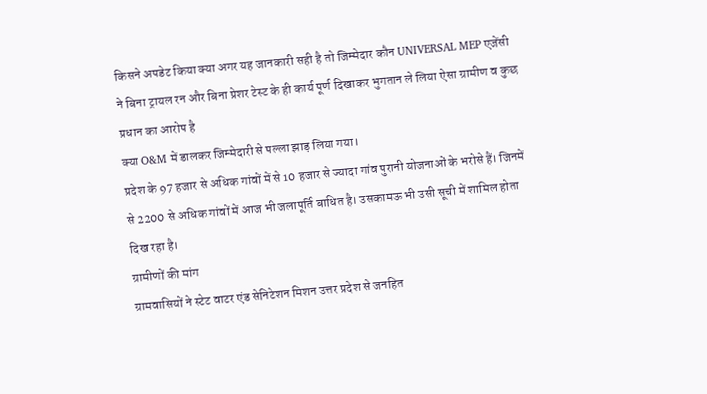किसने अपडेट किया क्या अगर यह जानकारी सही है तो जिम्मेदार कौन UNIVERSAL MEP एजेंसी ने बिना ट्रायल रन और बिना प्रेशर टेस्ट के ही कार्य पूर्ण दिखाकर भुगतान ले लिया ऐसा ग्रामीण व कुछ प्रधान का आरोप है
क्या O&M में डालकर जिम्मेदारी से पल्ला झाड़ लिया गया।
प्रदेश के 97 हजार से अधिक गांवों में से 10 हजार से ज्यादा गांव पुरानी योजनाओं के भरोसे हैं। जिनमें से 2200 से अधिक गांवों में आज भी जलापूर्ति बाधित है। उसकामऊ भी उसी सूची में शामिल होता दिख रहा है।
ग्रामीणों की मांग
ग्रामवासियों ने स्टेट वाटर एंड सेनिटेशन मिशन उत्तर प्रदेश से जनहित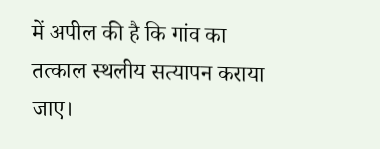में अपील की है कि गांव का तत्काल स्थलीय सत्यापन कराया जाए।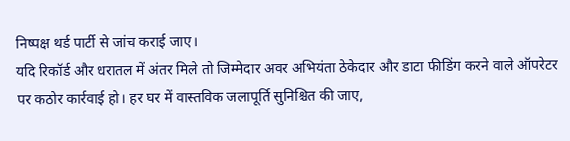निष्पक्ष थर्ड पार्टी से जांच कराई जाए।
यदि रिकॉर्ड और धरातल में अंतर मिले तो जिम्मेदार अवर अभियंता ठेकेदार और डाटा फीडिंग करने वाले ऑपरेटर पर कठोर कार्रवाई हो। हर घर में वास्तविक जलापूर्ति सुनिश्चित की जाए,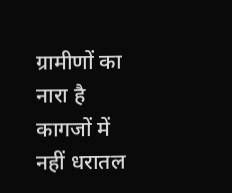ग्रामीणों का नारा है कागजों में नहीं धरातल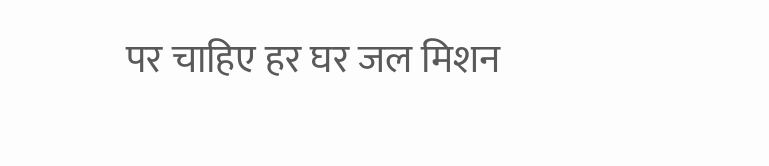पर चाहिए हर घर जल मिशन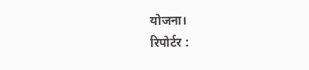योजना।
रिपोर्टर :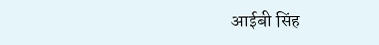आईबी सिंह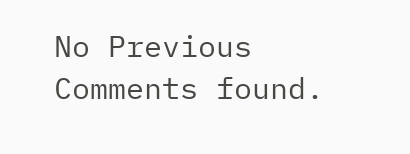No Previous Comments found.